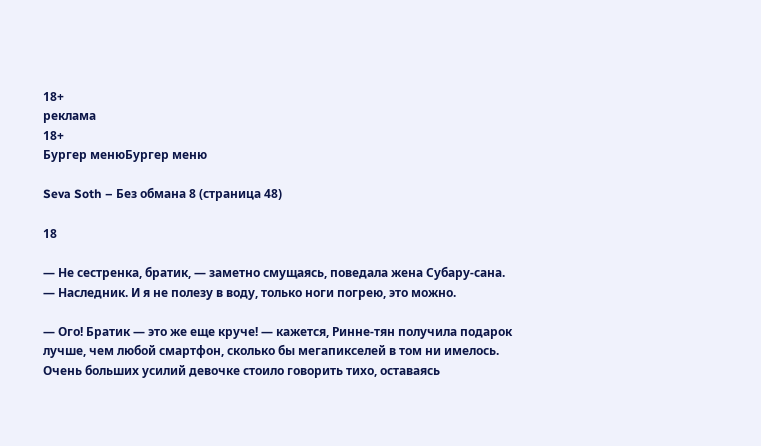18+
реклама
18+
Бургер менюБургер меню

Seva Soth – Без обмана 8 (страница 48)

18

— Не сестренка, братик, — заметно смущаясь, поведала жена Субару-сана. — Наследник. И я не полезу в воду, только ноги погрею, это можно.

— Ого! Братик — это же еще круче! — кажется, Ринне-тян получила подарок лучше, чем любой смартфон, сколько бы мегапикселей в том ни имелось. Очень больших усилий девочке стоило говорить тихо, оставаясь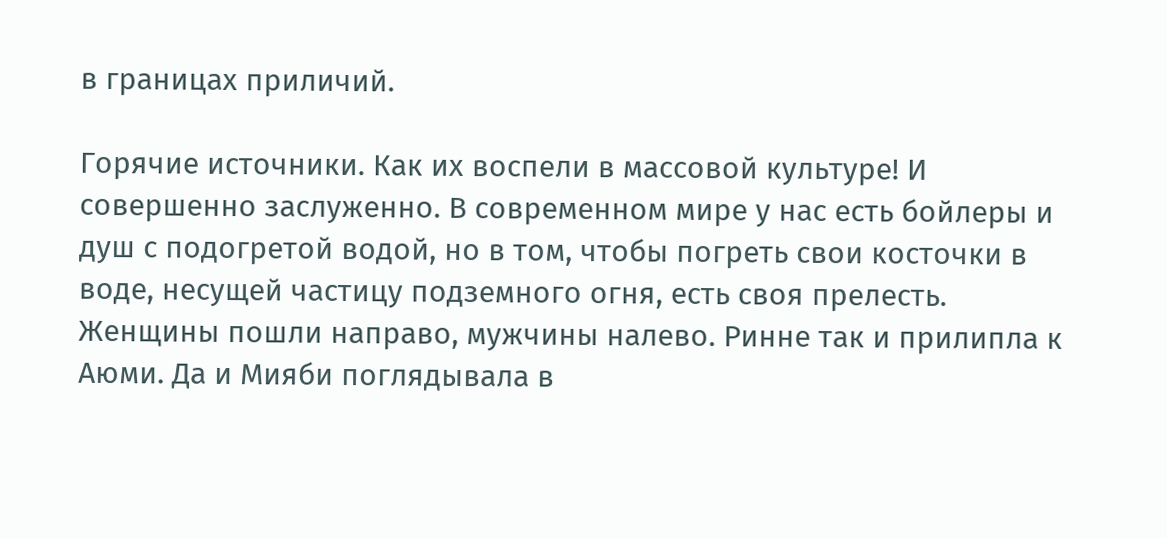в границах приличий.

Горячие источники. Как их воспели в массовой культуре! И совершенно заслуженно. В современном мире у нас есть бойлеры и душ с подогретой водой, но в том, чтобы погреть свои косточки в воде, несущей частицу подземного огня, есть своя прелесть. Женщины пошли направо, мужчины налево. Ринне так и прилипла к Аюми. Да и Мияби поглядывала в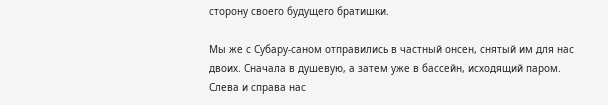сторону своего будущего братишки.

Мы же с Субару-саном отправились в частный онсен, снятый им для нас двоих. Сначала в душевую, а затем уже в бассейн, исходящий паром. Слева и справа нас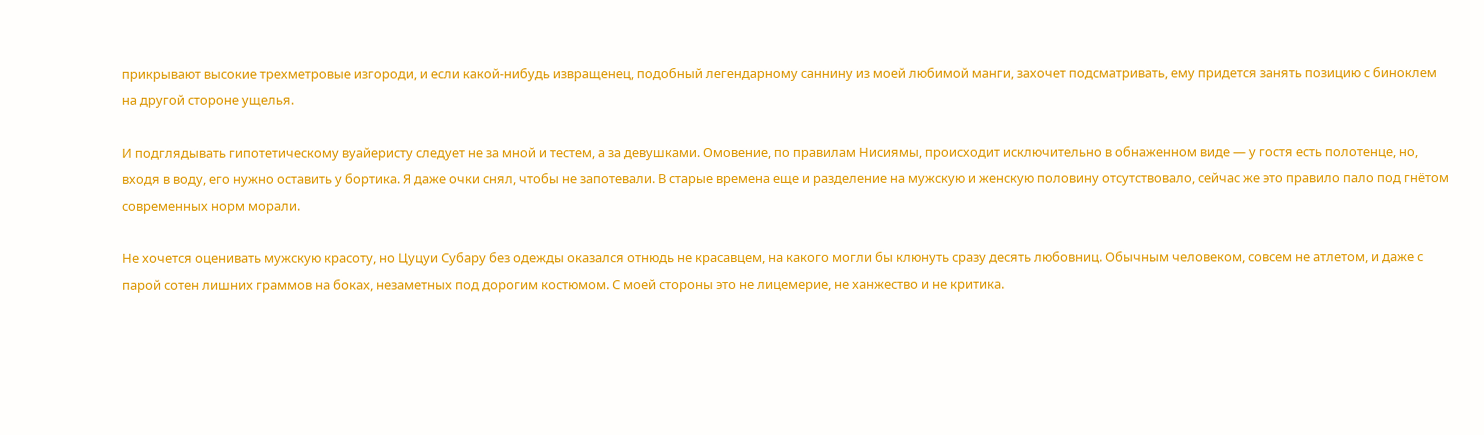прикрывают высокие трехметровые изгороди, и если какой-нибудь извращенец, подобный легендарному саннину из моей любимой манги, захочет подсматривать, ему придется занять позицию с биноклем на другой стороне ущелья.

И подглядывать гипотетическому вуайеристу следует не за мной и тестем, а за девушками. Омовение, по правилам Нисиямы, происходит исключительно в обнаженном виде — у гостя есть полотенце, но, входя в воду, его нужно оставить у бортика. Я даже очки снял, чтобы не запотевали. В старые времена еще и разделение на мужскую и женскую половину отсутствовало, сейчас же это правило пало под гнётом современных норм морали.

Не хочется оценивать мужскую красоту, но Цуцуи Субару без одежды оказался отнюдь не красавцем, на какого могли бы клюнуть сразу десять любовниц. Обычным человеком, совсем не атлетом, и даже с парой сотен лишних граммов на боках, незаметных под дорогим костюмом. С моей стороны это не лицемерие, не ханжество и не критика.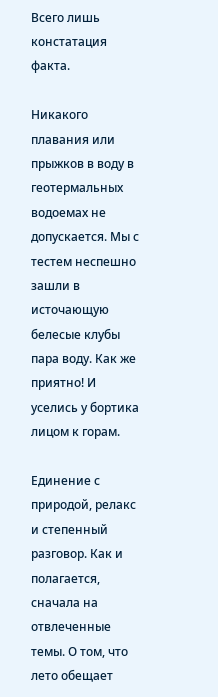Всего лишь констатация факта.

Никакого плавания или прыжков в воду в геотермальных водоемах не допускается. Мы с тестем неспешно зашли в источающую белесые клубы пара воду. Как же приятно! И уселись у бортика лицом к горам.

Единение с природой, релакс и степенный разговор. Как и полагается, сначала на отвлеченные темы. О том, что лето обещает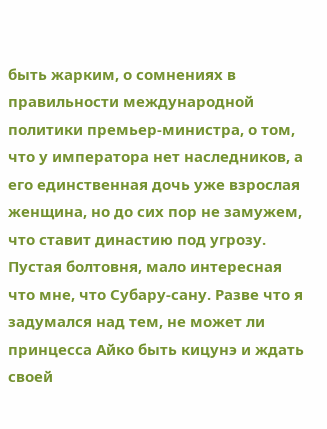быть жарким, о сомнениях в правильности международной политики премьер-министра, о том, что у императора нет наследников, а его единственная дочь уже взрослая женщина, но до сих пор не замужем, что ставит династию под угрозу. Пустая болтовня, мало интересная что мне, что Субару-сану. Разве что я задумался над тем, не может ли принцесса Айко быть кицунэ и ждать своей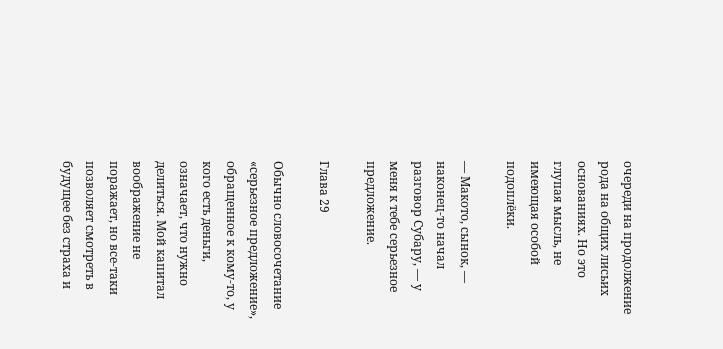очереди на продолжение рода на общих лисьих основаниях. Но это глупая мысль, не имеющая особой подоплёки.

— Макото, сынок, — наконец-то начал разговор Субару, — у меня к тебе серьезное предложение.

Глава 29

Обычно словосочетание «серьезное предложение», обращенное к кому-то, у кого есть деньги, означает, что нужно делиться. Мой капитал воображение не поражает, но все-таки позволяет смотреть в будущее без страха и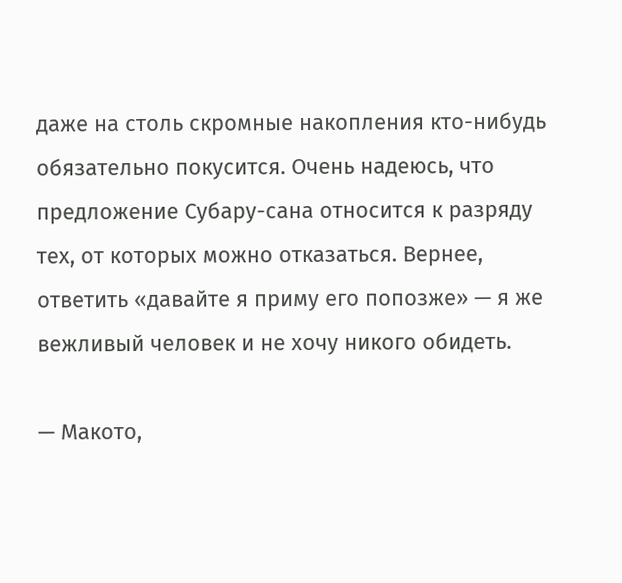даже на столь скромные накопления кто-нибудь обязательно покусится. Очень надеюсь, что предложение Субару-сана относится к разряду тех, от которых можно отказаться. Вернее, ответить «давайте я приму его попозже» — я же вежливый человек и не хочу никого обидеть.

— Макото,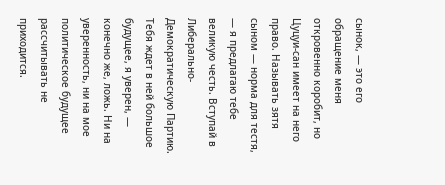сынок, — это его обращение меня откровенно коробит, но Цуцуи-сан имеет на него право. Называть зятя сыном — норма для тестя, — я предлагаю тебе великую честь. Вступай в Либерально-Демократическую Партию. Тебя ждет в ней большое будущее, я уверен, — конечно же, ложь. Ни на уверенность, ни на мое политическое будущее рассчитывать не приходится.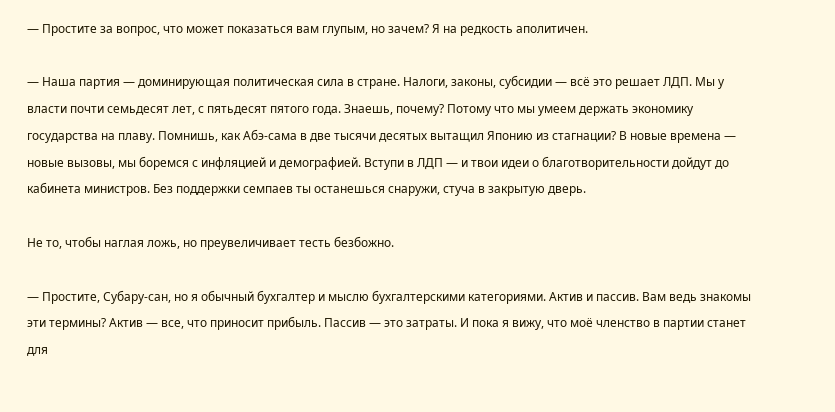— Простите за вопрос, что может показаться вам глупым, но зачем? Я на редкость аполитичен.

— Наша партия — доминирующая политическая сила в стране. Налоги, законы, субсидии — всё это решает ЛДП. Мы у власти почти семьдесят лет, с пятьдесят пятого года. Знаешь, почему? Потому что мы умеем держать экономику государства на плаву. Помнишь, как Абэ-сама в две тысячи десятых вытащил Японию из стагнации? В новые времена — новые вызовы, мы боремся с инфляцией и демографией. Вступи в ЛДП — и твои идеи о благотворительности дойдут до кабинета министров. Без поддержки семпаев ты останешься снаружи, стуча в закрытую дверь.

Не то, чтобы наглая ложь, но преувеличивает тесть безбожно.

— Простите, Субару-сан, но я обычный бухгалтер и мыслю бухгалтерскими категориями. Актив и пассив. Вам ведь знакомы эти термины? Актив — все, что приносит прибыль. Пассив — это затраты. И пока я вижу, что моё членство в партии станет для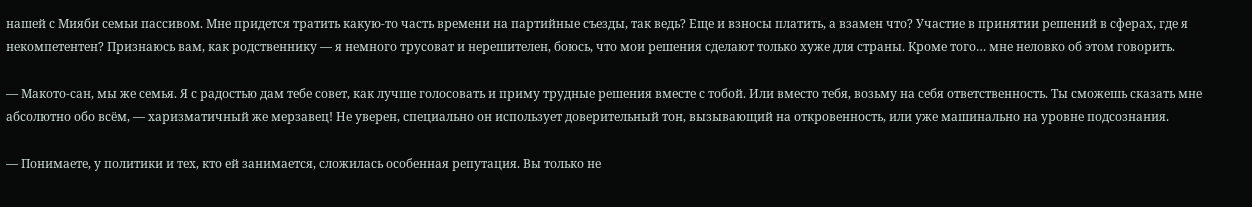нашей с Мияби семьи пассивом. Мне придется тратить какую-то часть времени на партийные съезды, так ведь? Еще и взносы платить, а взамен что? Участие в принятии решений в сферах, где я некомпетентен? Признаюсь вам, как родственнику — я немного трусоват и нерешителен, боюсь, что мои решения сделают только хуже для страны. Кроме того… мне неловко об этом говорить.

— Макото-сан, мы же семья. Я с радостью дам тебе совет, как лучше голосовать и приму трудные решения вместе с тобой. Или вместо тебя, возьму на себя ответственность. Ты сможешь сказать мне абсолютно обо всём, — харизматичный же мерзавец! Не уверен, специально он использует доверительный тон, вызывающий на откровенность, или уже машинально на уровне подсознания.

— Понимаете, у политики и тех, кто ей занимается, сложилась особенная репутация. Вы только не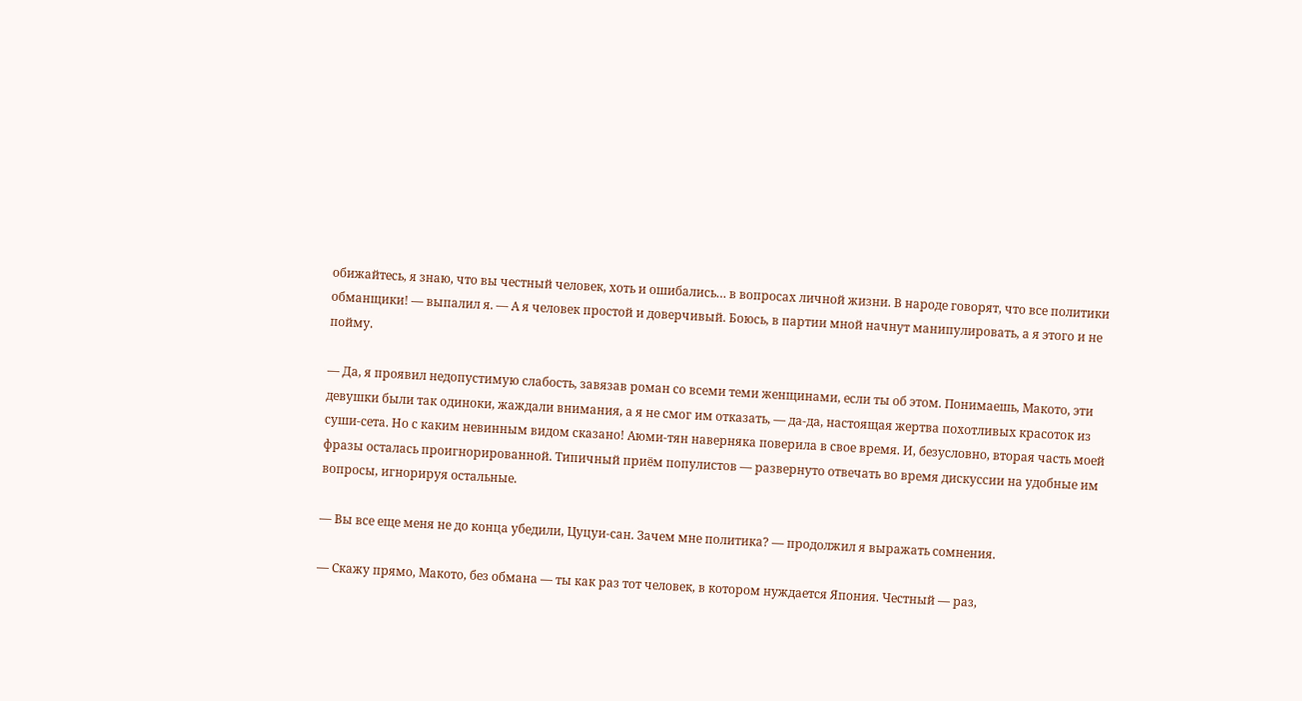обижайтесь, я знаю, что вы честный человек, хоть и ошибались… в вопросах личной жизни. В народе говорят, что все политики обманщики! — выпалил я. — А я человек простой и доверчивый. Боюсь, в партии мной начнут манипулировать, а я этого и не пойму.

— Да, я проявил недопустимую слабость, завязав роман со всеми теми женщинами, если ты об этом. Понимаешь, Макото, эти девушки были так одиноки, жаждали внимания, а я не смог им отказать, — да-да, настоящая жертва похотливых красоток из суши-сета. Но с каким невинным видом сказано! Аюми-тян наверняка поверила в свое время. И, безусловно, вторая часть моей фразы осталась проигнорированной. Типичный приём популистов — развернуто отвечать во время дискуссии на удобные им вопросы, игнорируя остальные.

— Вы все еще меня не до конца убедили, Цуцуи-сан. Зачем мне политика? — продолжил я выражать сомнения.

— Скажу прямо, Макото, без обмана — ты как раз тот человек, в котором нуждается Япония. Честный — раз,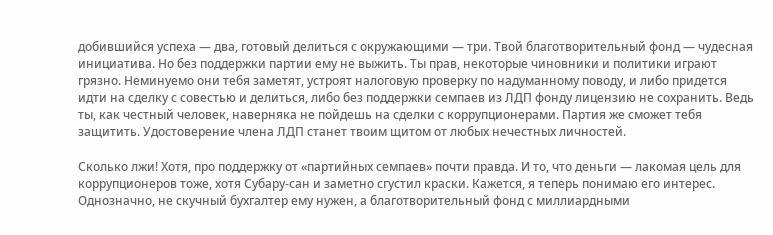добившийся успеха — два, готовый делиться с окружающими — три. Твой благотворительный фонд — чудесная инициатива. Но без поддержки партии ему не выжить. Ты прав, некоторые чиновники и политики играют грязно. Неминуемо они тебя заметят, устроят налоговую проверку по надуманному поводу, и либо придется идти на сделку с совестью и делиться, либо без поддержки семпаев из ЛДП фонду лицензию не сохранить. Ведь ты, как честный человек, наверняка не пойдешь на сделки с коррупционерами. Партия же сможет тебя защитить. Удостоверение члена ЛДП станет твоим щитом от любых нечестных личностей.

Сколько лжи! Хотя, про поддержку от «партийных семпаев» почти правда. И то, что деньги — лакомая цель для коррупционеров тоже, хотя Субару-сан и заметно сгустил краски. Кажется, я теперь понимаю его интерес. Однозначно, не скучный бухгалтер ему нужен, а благотворительный фонд с миллиардными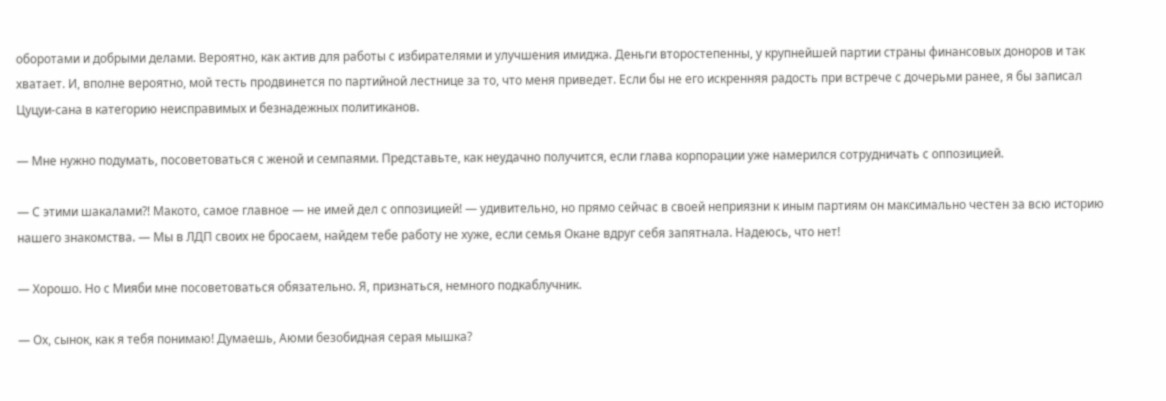оборотами и добрыми делами. Вероятно, как актив для работы с избирателями и улучшения имиджа. Деньги второстепенны, у крупнейшей партии страны финансовых доноров и так хватает. И, вполне вероятно, мой тесть продвинется по партийной лестнице за то, что меня приведет. Если бы не его искренняя радость при встрече с дочерьми ранее, я бы записал Цуцуи-сана в категорию неисправимых и безнадежных политиканов.

— Мне нужно подумать, посоветоваться с женой и семпаями. Представьте, как неудачно получится, если глава корпорации уже намерился сотрудничать с оппозицией.

— С этими шакалами⁈ Макото, самое главное — не имей дел с оппозицией! — удивительно, но прямо сейчас в своей неприязни к иным партиям он максимально честен за всю историю нашего знакомства. — Мы в ЛДП своих не бросаем, найдем тебе работу не хуже, если семья Окане вдруг себя запятнала. Надеюсь, что нет!

— Хорошо. Но с Мияби мне посоветоваться обязательно. Я, признаться, немного подкаблучник.

— Ох, сынок, как я тебя понимаю! Думаешь, Аюми безобидная серая мышка?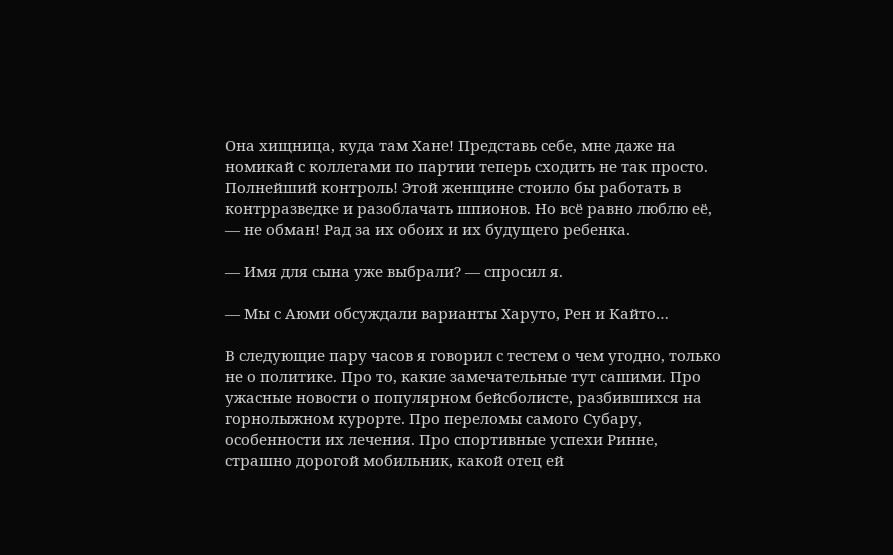Она хищница, куда там Хане! Представь себе, мне даже на номикай с коллегами по партии теперь сходить не так просто. Полнейший контроль! Этой женщине стоило бы работать в контрразведке и разоблачать шпионов. Но всё равно люблю её, — не обман! Рад за их обоих и их будущего ребенка.

— Имя для сына уже выбрали? — спросил я.

— Мы с Аюми обсуждали варианты Харуто, Рен и Кайто…

В следующие пару часов я говорил с тестем о чем угодно, только не о политике. Про то, какие замечательные тут сашими. Про ужасные новости о популярном бейсболисте, разбившихся на горнолыжном курорте. Про переломы самого Субару, особенности их лечения. Про спортивные успехи Ринне, страшно дорогой мобильник, какой отец ей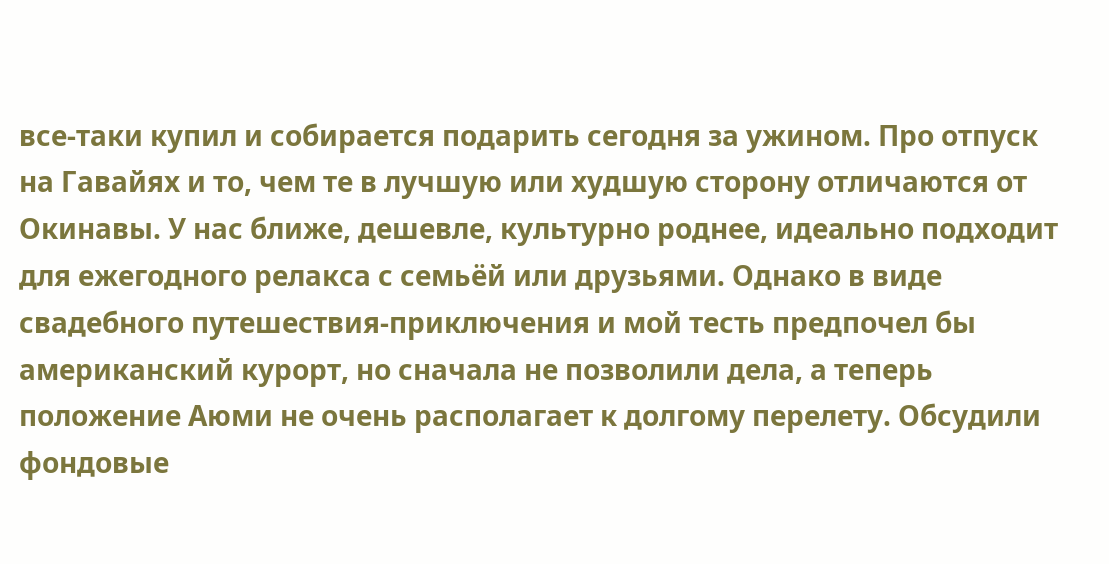все-таки купил и собирается подарить сегодня за ужином. Про отпуск на Гавайях и то, чем те в лучшую или худшую сторону отличаются от Окинавы. У нас ближе, дешевле, культурно роднее, идеально подходит для ежегодного релакса с семьёй или друзьями. Однако в виде свадебного путешествия-приключения и мой тесть предпочел бы американский курорт, но сначала не позволили дела, а теперь положение Аюми не очень располагает к долгому перелету. Обсудили фондовые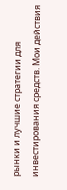рынки и лучшие стратегии для инвестирования средств. Мои действия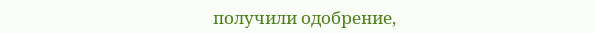получили одобрение,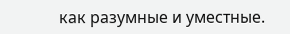как разумные и уместные.